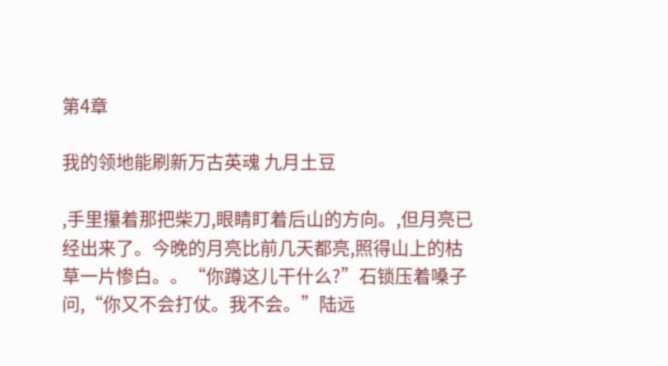第4章

我的领地能刷新万古英魂 九月土豆

,手里攥着那把柴刀,眼睛盯着后山的方向。,但月亮已经出来了。今晚的月亮比前几天都亮,照得山上的枯草一片惨白。。“你蹲这儿干什么?”石锁压着嗓子问,“你又不会打仗。我不会。”陆远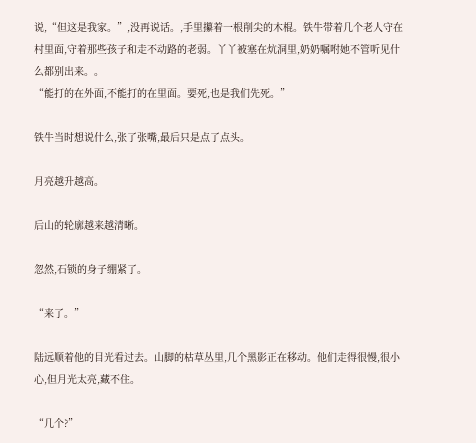说,“但这是我家。”,没再说话。,手里攥着一根削尖的木棍。铁牛带着几个老人守在村里面,守着那些孩子和走不动路的老弱。丫丫被塞在炕洞里,奶奶嘱咐她不管听见什么都别出来。。
“能打的在外面,不能打的在里面。要死,也是我们先死。”

铁牛当时想说什么,张了张嘴,最后只是点了点头。

月亮越升越高。

后山的轮廓越来越清晰。

忽然,石锁的身子绷紧了。

“来了。”

陆远顺着他的目光看过去。山脚的枯草丛里,几个黑影正在移动。他们走得很慢,很小心,但月光太亮,藏不住。

“几个?”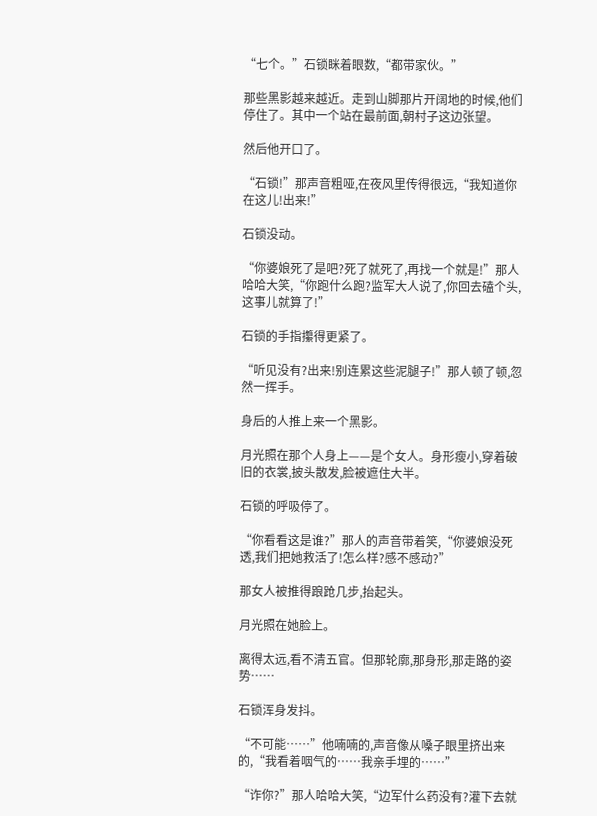“七个。”石锁眯着眼数,“都带家伙。”

那些黑影越来越近。走到山脚那片开阔地的时候,他们停住了。其中一个站在最前面,朝村子这边张望。

然后他开口了。

“石锁!”那声音粗哑,在夜风里传得很远,“我知道你在这儿!出来!”

石锁没动。

“你婆娘死了是吧?死了就死了,再找一个就是!”那人哈哈大笑,“你跑什么跑?监军大人说了,你回去磕个头,这事儿就算了!”

石锁的手指攥得更紧了。

“听见没有?出来!别连累这些泥腿子!”那人顿了顿,忽然一挥手。

身后的人推上来一个黑影。

月光照在那个人身上——是个女人。身形瘦小,穿着破旧的衣裳,披头散发,脸被遮住大半。

石锁的呼吸停了。

“你看看这是谁?”那人的声音带着笑,“你婆娘没死透,我们把她救活了!怎么样?感不感动?”

那女人被推得踉跄几步,抬起头。

月光照在她脸上。

离得太远,看不清五官。但那轮廓,那身形,那走路的姿势……

石锁浑身发抖。

“不可能……”他喃喃的,声音像从嗓子眼里挤出来的,“我看着咽气的……我亲手埋的……”

“诈你?”那人哈哈大笑,“边军什么药没有?灌下去就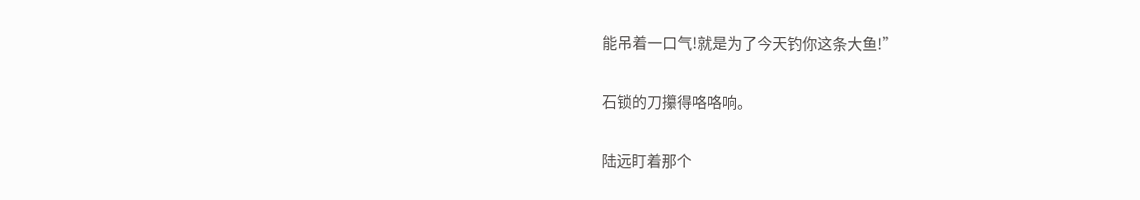能吊着一口气!就是为了今天钓你这条大鱼!”

石锁的刀攥得咯咯响。

陆远盯着那个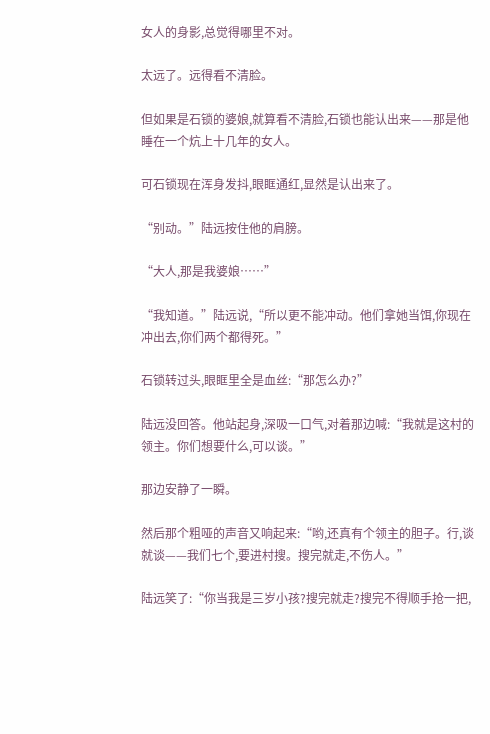女人的身影,总觉得哪里不对。

太远了。远得看不清脸。

但如果是石锁的婆娘,就算看不清脸,石锁也能认出来——那是他睡在一个炕上十几年的女人。

可石锁现在浑身发抖,眼眶通红,显然是认出来了。

“别动。”陆远按住他的肩膀。

“大人,那是我婆娘……”

“我知道。”陆远说,“所以更不能冲动。他们拿她当饵,你现在冲出去,你们两个都得死。”

石锁转过头,眼眶里全是血丝:“那怎么办?”

陆远没回答。他站起身,深吸一口气,对着那边喊:“我就是这村的领主。你们想要什么,可以谈。”

那边安静了一瞬。

然后那个粗哑的声音又响起来:“哟,还真有个领主的胆子。行,谈就谈——我们七个,要进村搜。搜完就走,不伤人。”

陆远笑了:“你当我是三岁小孩?搜完就走?搜完不得顺手抢一把,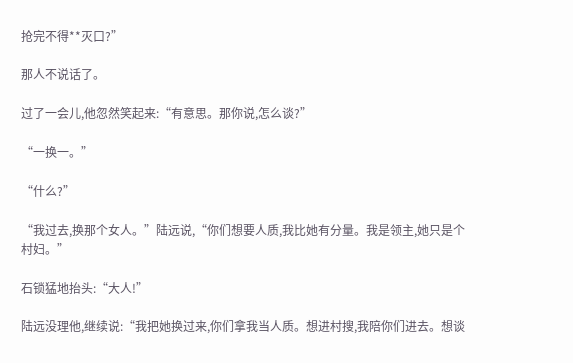抢完不得**灭口?”

那人不说话了。

过了一会儿,他忽然笑起来:“有意思。那你说,怎么谈?”

“一换一。”

“什么?”

“我过去,换那个女人。”陆远说,“你们想要人质,我比她有分量。我是领主,她只是个村妇。”

石锁猛地抬头:“大人!”

陆远没理他,继续说:“我把她换过来,你们拿我当人质。想进村搜,我陪你们进去。想谈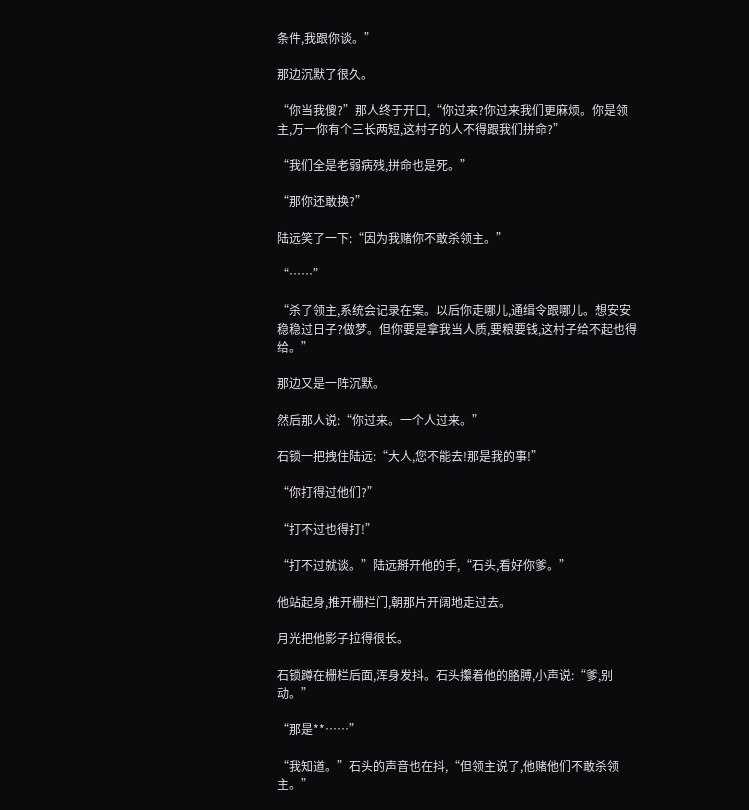条件,我跟你谈。”

那边沉默了很久。

“你当我傻?”那人终于开口,“你过来?你过来我们更麻烦。你是领主,万一你有个三长两短,这村子的人不得跟我们拼命?”

“我们全是老弱病残,拼命也是死。”

“那你还敢换?”

陆远笑了一下:“因为我赌你不敢杀领主。”

“……”

“杀了领主,系统会记录在案。以后你走哪儿,通缉令跟哪儿。想安安稳稳过日子?做梦。但你要是拿我当人质,要粮要钱,这村子给不起也得给。”

那边又是一阵沉默。

然后那人说:“你过来。一个人过来。”

石锁一把拽住陆远:“大人,您不能去!那是我的事!”

“你打得过他们?”

“打不过也得打!”

“打不过就谈。”陆远掰开他的手,“石头,看好你爹。”

他站起身,推开栅栏门,朝那片开阔地走过去。

月光把他影子拉得很长。

石锁蹲在栅栏后面,浑身发抖。石头攥着他的胳膊,小声说:“爹,别动。”

“那是**……”

“我知道。”石头的声音也在抖,“但领主说了,他赌他们不敢杀领主。”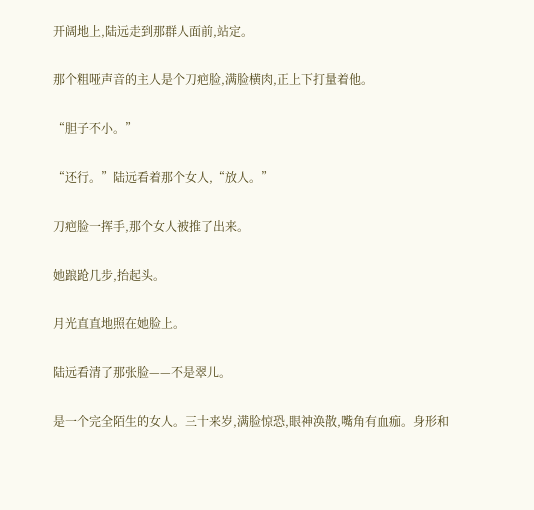开阔地上,陆远走到那群人面前,站定。

那个粗哑声音的主人是个刀疤脸,满脸横肉,正上下打量着他。

“胆子不小。”

“还行。”陆远看着那个女人,“放人。”

刀疤脸一挥手,那个女人被推了出来。

她踉跄几步,抬起头。

月光直直地照在她脸上。

陆远看清了那张脸——不是翠儿。

是一个完全陌生的女人。三十来岁,满脸惊恐,眼神涣散,嘴角有血痂。身形和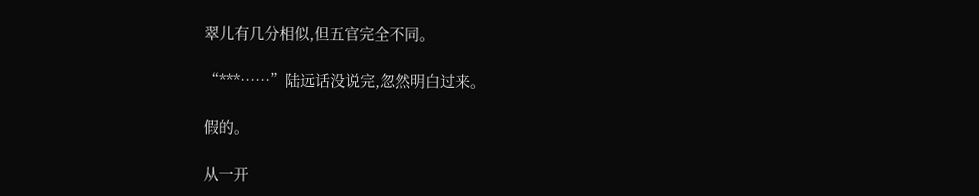翠儿有几分相似,但五官完全不同。

“***……”陆远话没说完,忽然明白过来。

假的。

从一开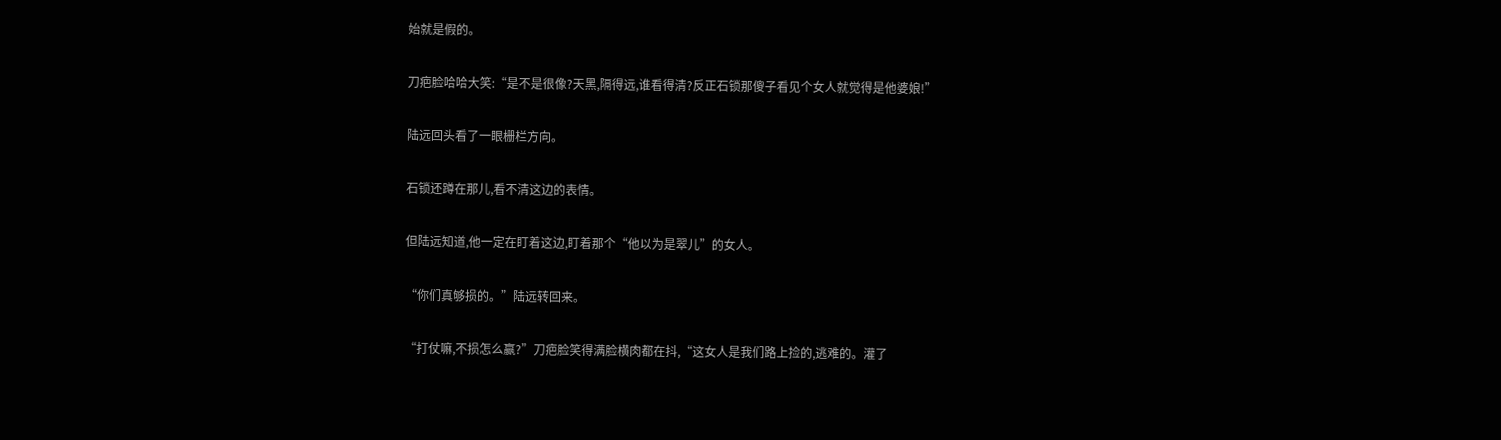始就是假的。

刀疤脸哈哈大笑:“是不是很像?天黑,隔得远,谁看得清?反正石锁那傻子看见个女人就觉得是他婆娘!”

陆远回头看了一眼栅栏方向。

石锁还蹲在那儿,看不清这边的表情。

但陆远知道,他一定在盯着这边,盯着那个“他以为是翠儿”的女人。

“你们真够损的。”陆远转回来。

“打仗嘛,不损怎么赢?”刀疤脸笑得满脸横肉都在抖,“这女人是我们路上捡的,逃难的。灌了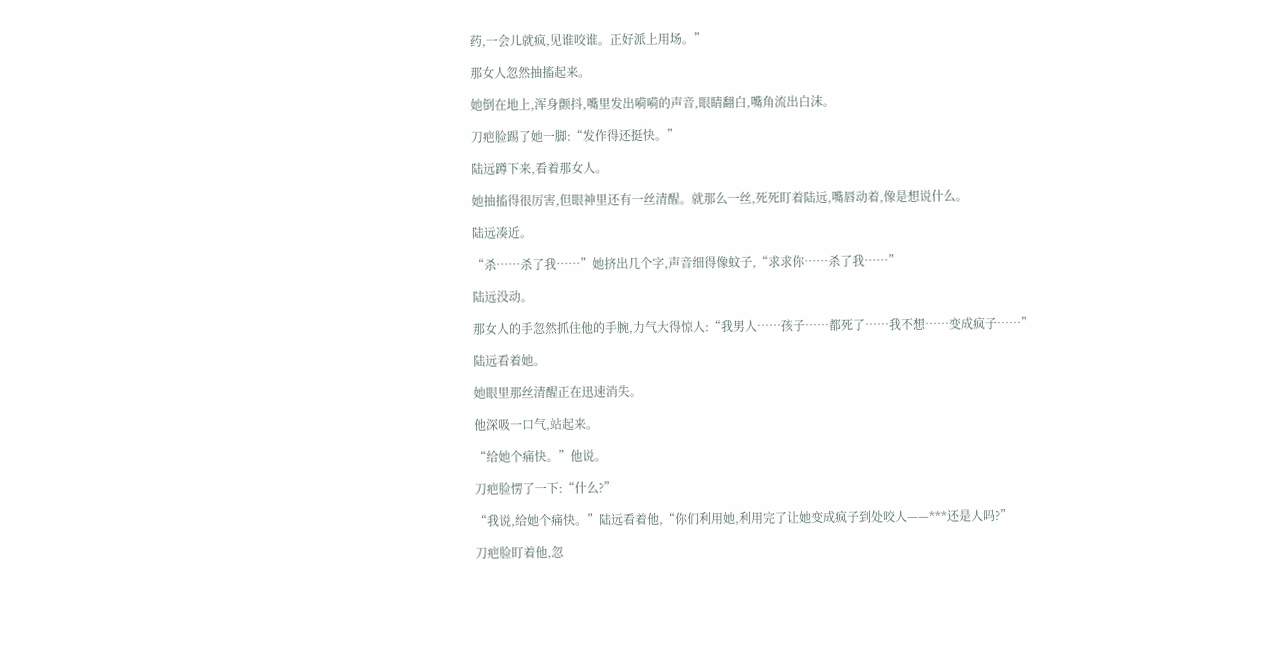药,一会儿就疯,见谁咬谁。正好派上用场。”

那女人忽然抽搐起来。

她倒在地上,浑身颤抖,嘴里发出嗬嗬的声音,眼睛翻白,嘴角流出白沫。

刀疤脸踢了她一脚:“发作得还挺快。”

陆远蹲下来,看着那女人。

她抽搐得很厉害,但眼神里还有一丝清醒。就那么一丝,死死盯着陆远,嘴唇动着,像是想说什么。

陆远凑近。

“杀……杀了我……”她挤出几个字,声音细得像蚊子,“求求你……杀了我……”

陆远没动。

那女人的手忽然抓住他的手腕,力气大得惊人:“我男人……孩子……都死了……我不想……变成疯子……”

陆远看着她。

她眼里那丝清醒正在迅速消失。

他深吸一口气,站起来。

“给她个痛快。”他说。

刀疤脸愣了一下:“什么?”

“我说,给她个痛快。”陆远看着他,“你们利用她,利用完了让她变成疯子到处咬人——***还是人吗?”

刀疤脸盯着他,忽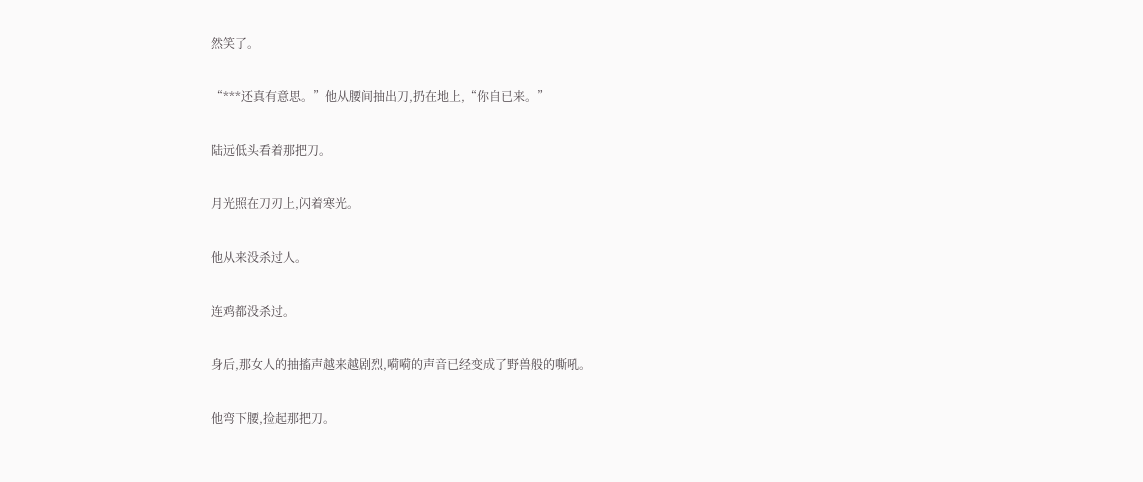然笑了。

“***还真有意思。”他从腰间抽出刀,扔在地上,“你自已来。”

陆远低头看着那把刀。

月光照在刀刃上,闪着寒光。

他从来没杀过人。

连鸡都没杀过。

身后,那女人的抽搐声越来越剧烈,嗬嗬的声音已经变成了野兽般的嘶吼。

他弯下腰,捡起那把刀。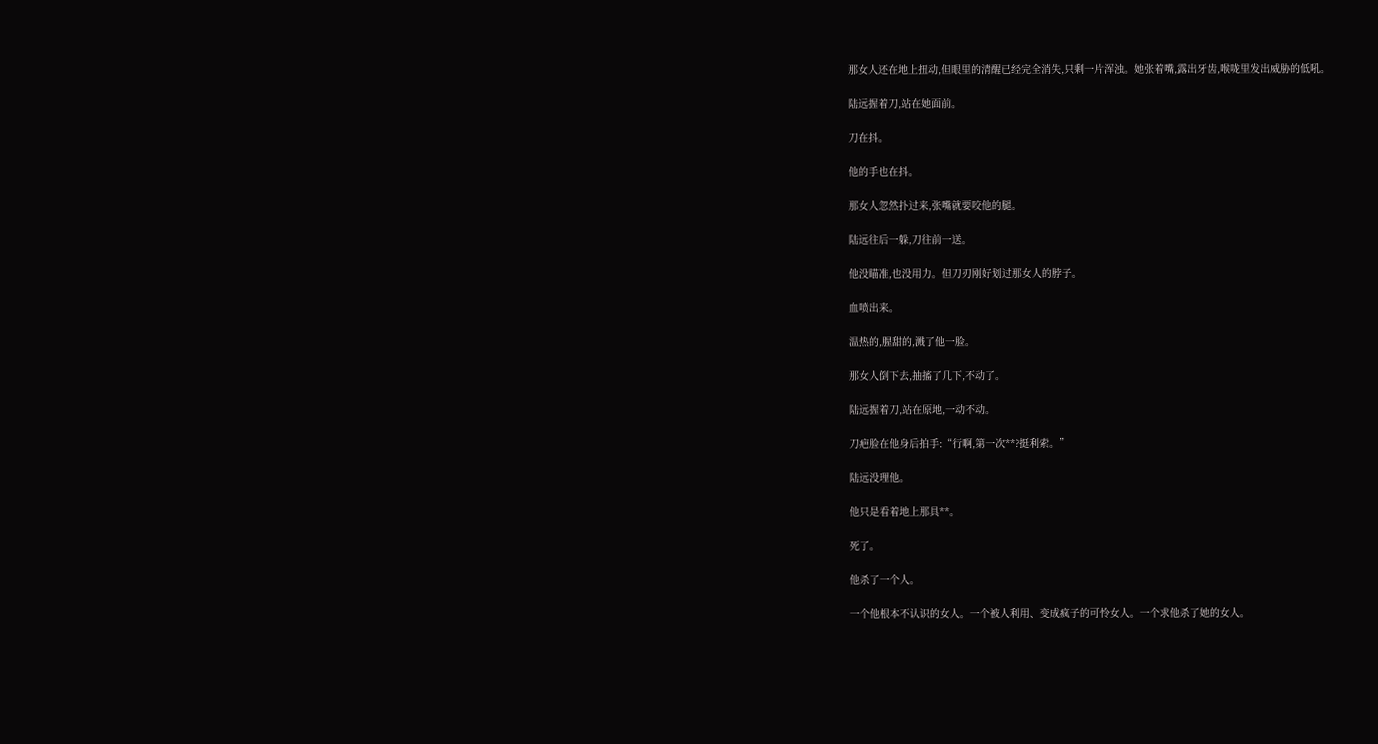那女人还在地上扭动,但眼里的清醒已经完全消失,只剩一片浑浊。她张着嘴,露出牙齿,喉咙里发出威胁的低吼。

陆远握着刀,站在她面前。

刀在抖。

他的手也在抖。

那女人忽然扑过来,张嘴就要咬他的腿。

陆远往后一躲,刀往前一送。

他没瞄准,也没用力。但刀刃刚好划过那女人的脖子。

血喷出来。

温热的,腥甜的,溅了他一脸。

那女人倒下去,抽搐了几下,不动了。

陆远握着刀,站在原地,一动不动。

刀疤脸在他身后拍手:“行啊,第一次**?挺利索。”

陆远没理他。

他只是看着地上那具**。

死了。

他杀了一个人。

一个他根本不认识的女人。一个被人利用、变成疯子的可怜女人。一个求他杀了她的女人。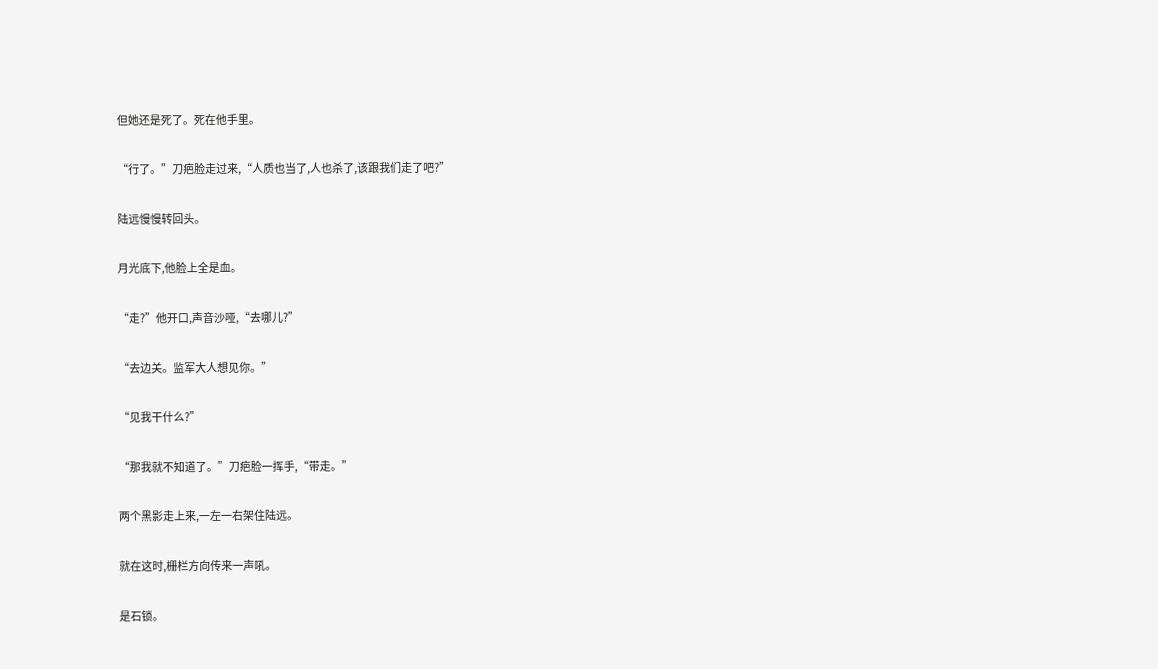但她还是死了。死在他手里。

“行了。”刀疤脸走过来,“人质也当了,人也杀了,该跟我们走了吧?”

陆远慢慢转回头。

月光底下,他脸上全是血。

“走?”他开口,声音沙哑,“去哪儿?”

“去边关。监军大人想见你。”

“见我干什么?”

“那我就不知道了。”刀疤脸一挥手,“带走。”

两个黑影走上来,一左一右架住陆远。

就在这时,栅栏方向传来一声吼。

是石锁。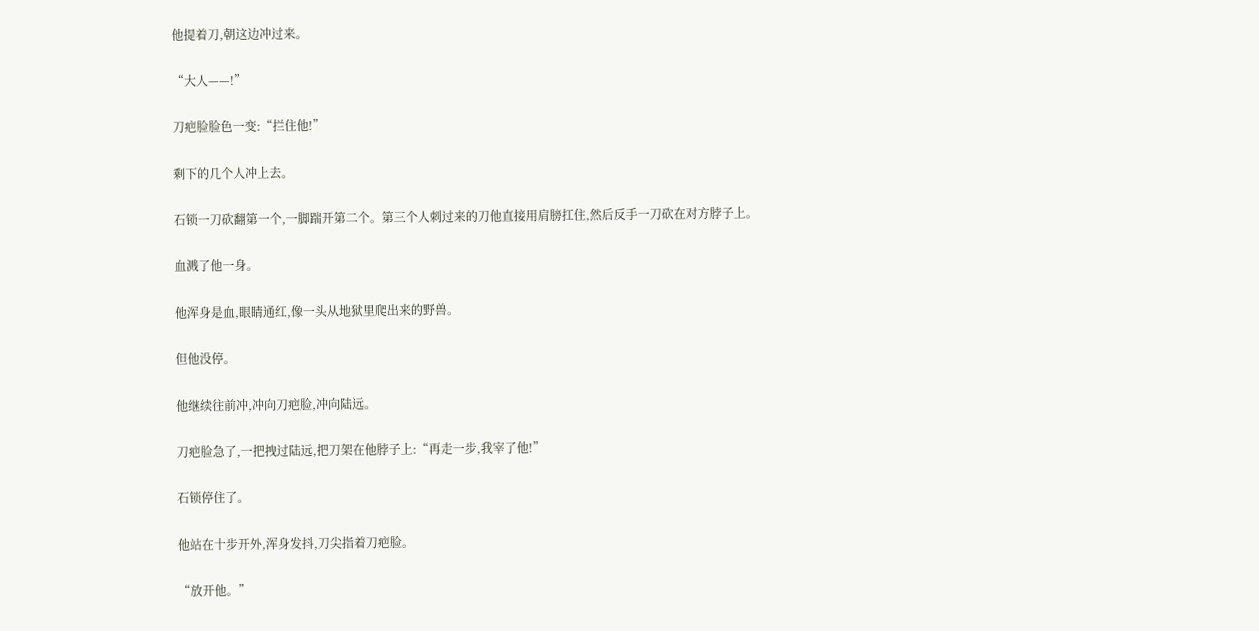他提着刀,朝这边冲过来。

“大人——!”

刀疤脸脸色一变:“拦住他!”

剩下的几个人冲上去。

石锁一刀砍翻第一个,一脚踹开第二个。第三个人刺过来的刀他直接用肩膀扛住,然后反手一刀砍在对方脖子上。

血溅了他一身。

他浑身是血,眼睛通红,像一头从地狱里爬出来的野兽。

但他没停。

他继续往前冲,冲向刀疤脸,冲向陆远。

刀疤脸急了,一把拽过陆远,把刀架在他脖子上:“再走一步,我宰了他!”

石锁停住了。

他站在十步开外,浑身发抖,刀尖指着刀疤脸。

“放开他。”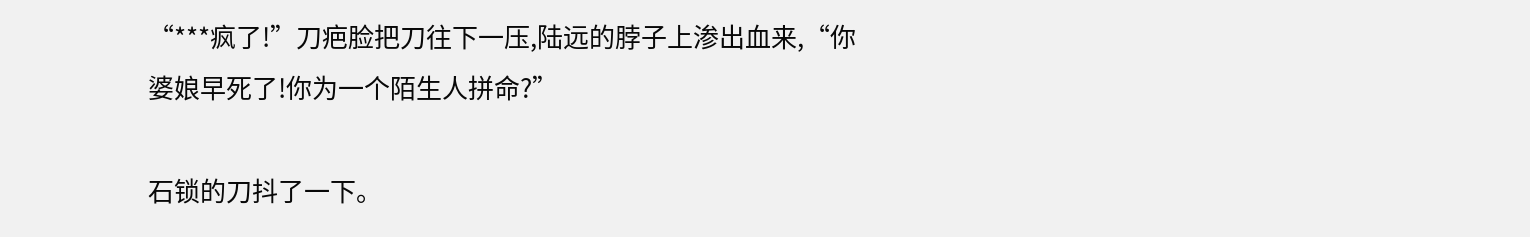“***疯了!”刀疤脸把刀往下一压,陆远的脖子上渗出血来,“你婆娘早死了!你为一个陌生人拼命?”

石锁的刀抖了一下。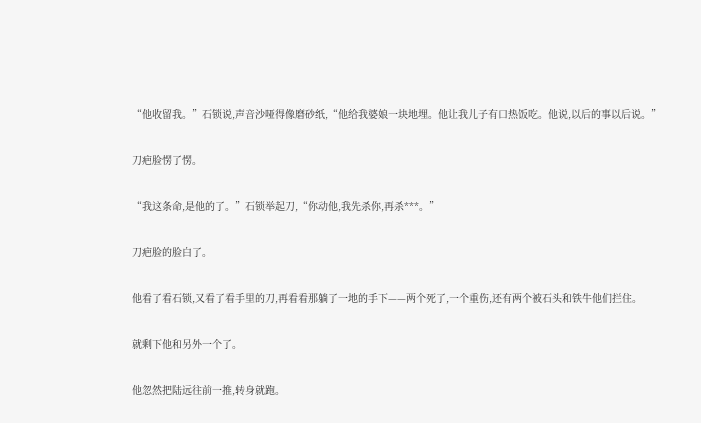“他收留我。”石锁说,声音沙哑得像磨砂纸,“他给我婆娘一块地埋。他让我儿子有口热饭吃。他说,以后的事以后说。”

刀疤脸愣了愣。

“我这条命,是他的了。”石锁举起刀,“你动他,我先杀你,再杀***。”

刀疤脸的脸白了。

他看了看石锁,又看了看手里的刀,再看看那躺了一地的手下——两个死了,一个重伤,还有两个被石头和铁牛他们拦住。

就剩下他和另外一个了。

他忽然把陆远往前一推,转身就跑。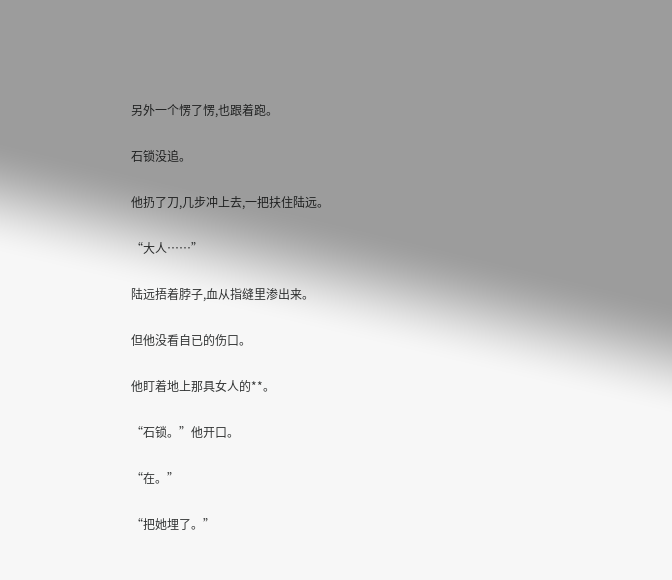另外一个愣了愣,也跟着跑。

石锁没追。

他扔了刀,几步冲上去,一把扶住陆远。

“大人……”

陆远捂着脖子,血从指缝里渗出来。

但他没看自已的伤口。

他盯着地上那具女人的**。

“石锁。”他开口。

“在。”

“把她埋了。”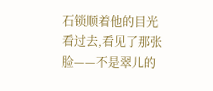石锁顺着他的目光看过去,看见了那张脸——不是翠儿的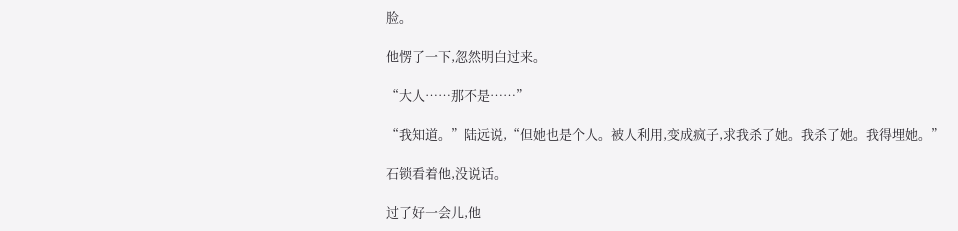脸。

他愣了一下,忽然明白过来。

“大人……那不是……”

“我知道。”陆远说,“但她也是个人。被人利用,变成疯子,求我杀了她。我杀了她。我得埋她。”

石锁看着他,没说话。

过了好一会儿,他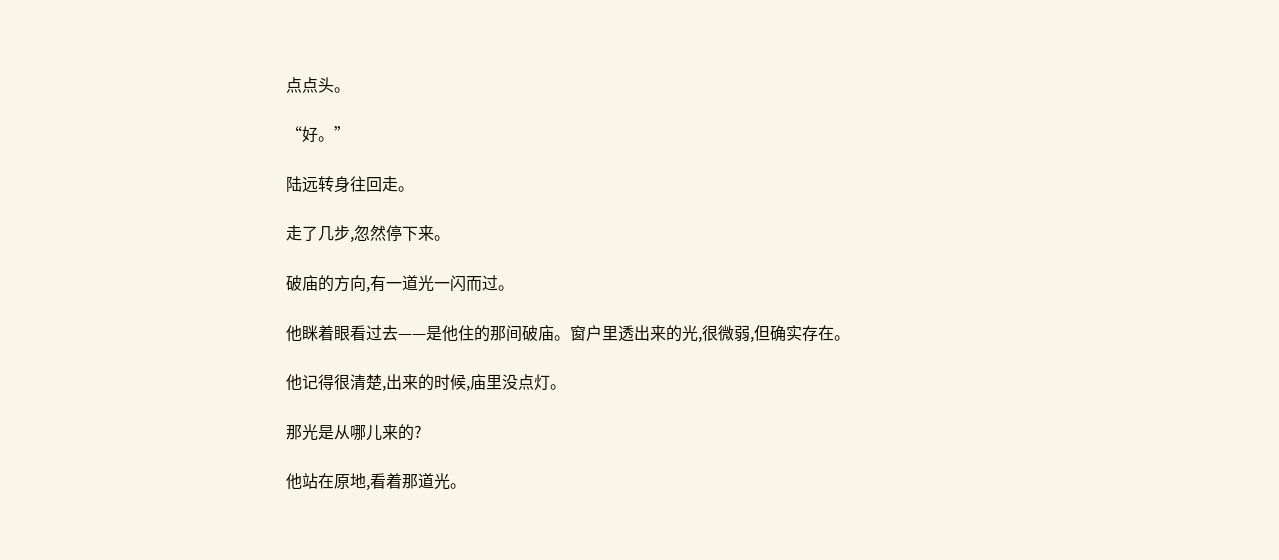点点头。

“好。”

陆远转身往回走。

走了几步,忽然停下来。

破庙的方向,有一道光一闪而过。

他眯着眼看过去——是他住的那间破庙。窗户里透出来的光,很微弱,但确实存在。

他记得很清楚,出来的时候,庙里没点灯。

那光是从哪儿来的?

他站在原地,看着那道光。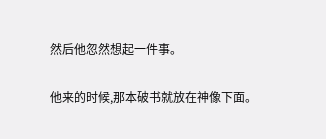然后他忽然想起一件事。

他来的时候,那本破书就放在神像下面。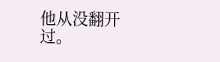他从没翻开过。